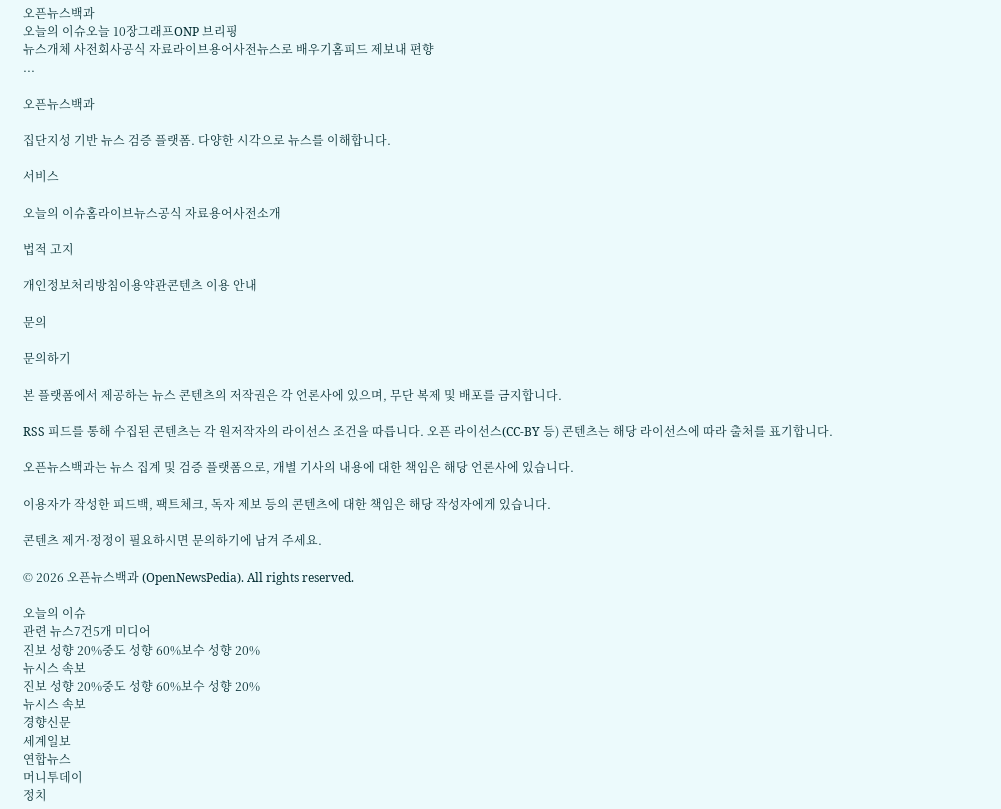오픈뉴스백과
오늘의 이슈오늘 10장그래프ONP 브리핑
뉴스개체 사전회사공식 자료라이브용어사전뉴스로 배우기홈피드 제보내 편향
...

오픈뉴스백과

집단지성 기반 뉴스 검증 플랫폼. 다양한 시각으로 뉴스를 이해합니다.

서비스

오늘의 이슈홈라이브뉴스공식 자료용어사전소개

법적 고지

개인정보처리방침이용약관콘텐츠 이용 안내

문의

문의하기

본 플랫폼에서 제공하는 뉴스 콘텐츠의 저작권은 각 언론사에 있으며, 무단 복제 및 배포를 금지합니다.

RSS 피드를 통해 수집된 콘텐츠는 각 원저작자의 라이선스 조건을 따릅니다. 오픈 라이선스(CC-BY 등) 콘텐츠는 해당 라이선스에 따라 출처를 표기합니다.

오픈뉴스백과는 뉴스 집계 및 검증 플랫폼으로, 개별 기사의 내용에 대한 책임은 해당 언론사에 있습니다.

이용자가 작성한 피드백, 팩트체크, 독자 제보 등의 콘텐츠에 대한 책임은 해당 작성자에게 있습니다.

콘텐츠 제거·정정이 필요하시면 문의하기에 남겨 주세요.

© 2026 오픈뉴스백과 (OpenNewsPedia). All rights reserved.

오늘의 이슈
관련 뉴스7건5개 미디어
진보 성향 20%중도 성향 60%보수 성향 20%
뉴시스 속보
진보 성향 20%중도 성향 60%보수 성향 20%
뉴시스 속보
경향신문
세계일보
연합뉴스
머니투데이
정치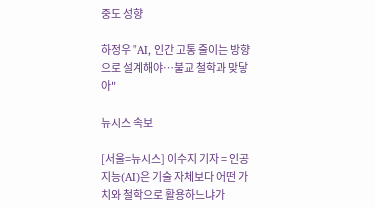중도 성향

하정우 "AI, 인간 고통 줄이는 방향으로 설계해야…불교 철학과 맞닿아"

뉴시스 속보

[서울=뉴시스] 이수지 기자 = 인공지능(AI)은 기술 자체보다 어떤 가치와 철학으로 활용하느냐가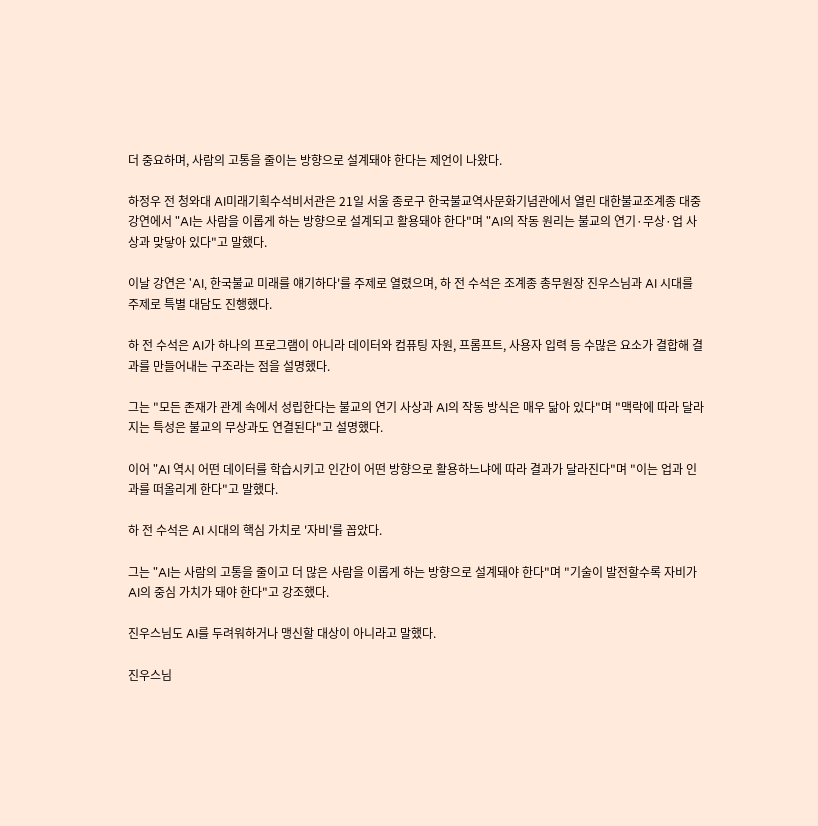더 중요하며, 사람의 고통을 줄이는 방향으로 설계돼야 한다는 제언이 나왔다.

하정우 전 청와대 AI미래기획수석비서관은 21일 서울 종로구 한국불교역사문화기념관에서 열린 대한불교조계종 대중강연에서 "AI는 사람을 이롭게 하는 방향으로 설계되고 활용돼야 한다"며 "AI의 작동 원리는 불교의 연기·무상·업 사상과 맞닿아 있다"고 말했다.

이날 강연은 'AI, 한국불교 미래를 얘기하다'를 주제로 열렸으며, 하 전 수석은 조계종 총무원장 진우스님과 AI 시대를 주제로 특별 대담도 진행했다.

하 전 수석은 AI가 하나의 프로그램이 아니라 데이터와 컴퓨팅 자원, 프롬프트, 사용자 입력 등 수많은 요소가 결합해 결과를 만들어내는 구조라는 점을 설명했다.

그는 "모든 존재가 관계 속에서 성립한다는 불교의 연기 사상과 AI의 작동 방식은 매우 닮아 있다"며 "맥락에 따라 달라지는 특성은 불교의 무상과도 연결된다"고 설명했다.

이어 "AI 역시 어떤 데이터를 학습시키고 인간이 어떤 방향으로 활용하느냐에 따라 결과가 달라진다"며 "이는 업과 인과를 떠올리게 한다"고 말했다.

하 전 수석은 AI 시대의 핵심 가치로 '자비'를 꼽았다.

그는 "AI는 사람의 고통을 줄이고 더 많은 사람을 이롭게 하는 방향으로 설계돼야 한다"며 "기술이 발전할수록 자비가 AI의 중심 가치가 돼야 한다"고 강조했다.

진우스님도 AI를 두려워하거나 맹신할 대상이 아니라고 말했다.

진우스님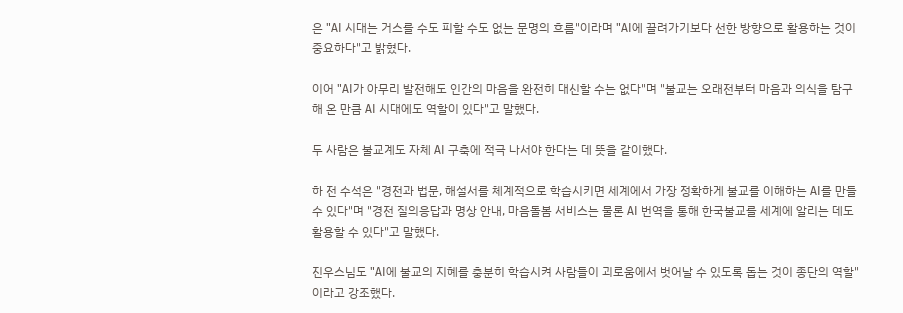은 "AI 시대는 거스를 수도 피할 수도 없는 문명의 흐름"이라며 "AI에 끌려가기보다 선한 방향으로 활용하는 것이 중요하다"고 밝혔다.

이어 "AI가 아무리 발전해도 인간의 마음을 완전히 대신할 수는 없다"며 "불교는 오래전부터 마음과 의식을 탐구해 온 만큼 AI 시대에도 역할이 있다"고 말했다.

두 사람은 불교계도 자체 AI 구축에 적극 나서야 한다는 데 뜻을 같이했다.

하 전 수석은 "경전과 법문, 해설서를 체계적으로 학습시키면 세계에서 가장 정확하게 불교를 이해하는 AI를 만들 수 있다"며 "경전 질의응답과 명상 안내, 마음돌봄 서비스는 물론 AI 번역을 통해 한국불교를 세계에 알리는 데도 활용할 수 있다"고 말했다.

진우스님도 "AI에 불교의 지혜를 충분히 학습시켜 사람들이 괴로움에서 벗어날 수 있도록 돕는 것이 종단의 역할"이라고 강조했다.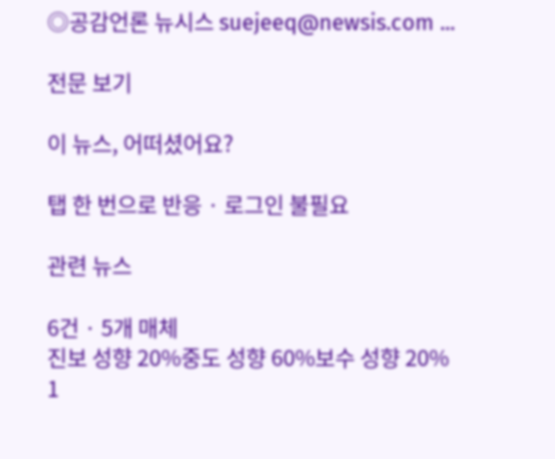◎공감언론 뉴시스 suejeeq@newsis.com ...

전문 보기

이 뉴스, 어떠셨어요?

탭 한 번으로 반응 · 로그인 불필요

관련 뉴스

6건 · 5개 매체
진보 성향 20%중도 성향 60%보수 성향 20%
1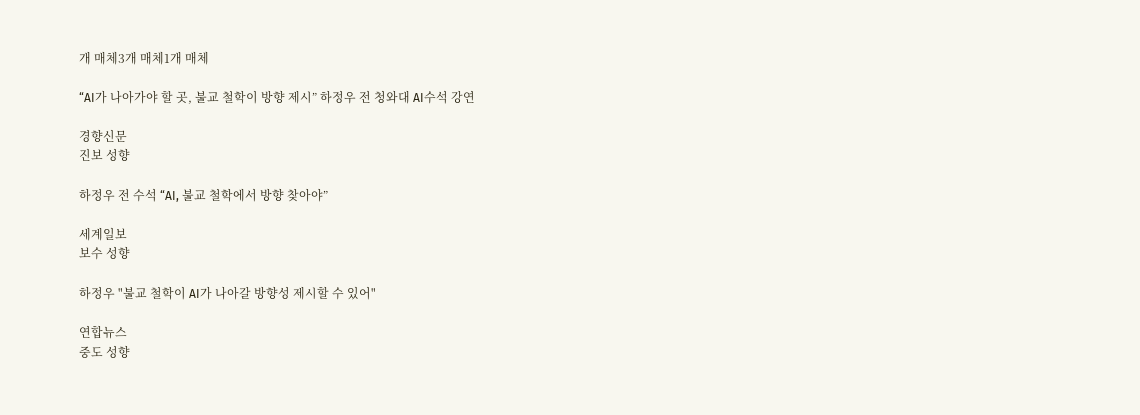개 매체3개 매체1개 매체

“AI가 나아가야 할 곳, 불교 철학이 방향 제시” 하정우 전 청와대 AI수석 강연

경향신문
진보 성향

하정우 전 수석 “AI, 불교 철학에서 방향 찾아야”

세계일보
보수 성향

하정우 "불교 철학이 AI가 나아갈 방향성 제시할 수 있어"

연합뉴스
중도 성향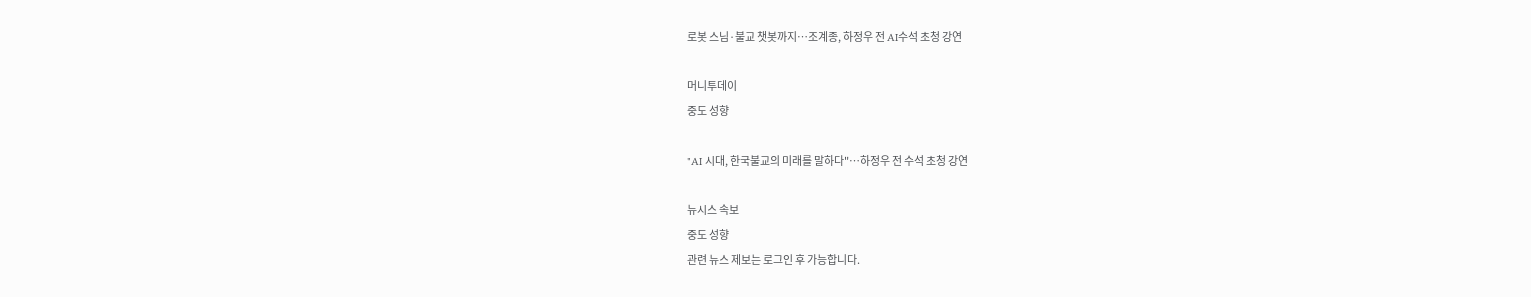로봇 스님·불교 챗봇까지…조계종, 하정우 전 AI수석 초청 강연

머니투데이
중도 성향

"AI 시대, 한국불교의 미래를 말하다"…하정우 전 수석 초청 강연

뉴시스 속보
중도 성향
관련 뉴스 제보는 로그인 후 가능합니다.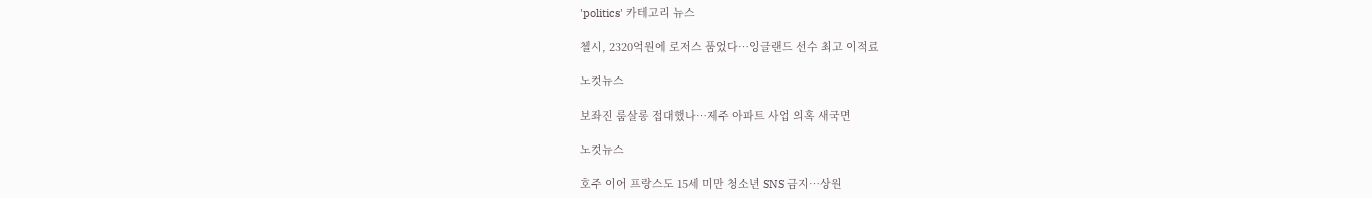'politics' 카테고리 뉴스

첼시, 2320억원에 로저스 품었다…잉글랜드 선수 최고 이적료

노컷뉴스

보좌진 룸살롱 접대했나…제주 아파트 사업 의혹 새국면

노컷뉴스

호주 이어 프랑스도 15세 미만 청소년 SNS 금지…상원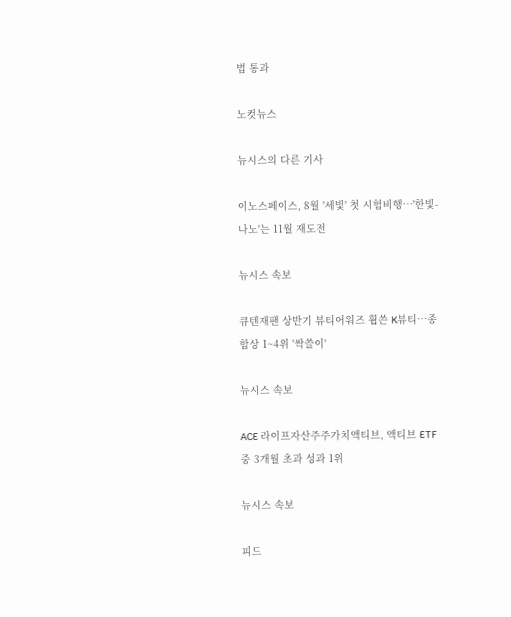법 통과

노컷뉴스

뉴시스의 다른 기사

이노스페이스, 8월 '세빛' 첫 시험비행…'한빛-나노'는 11월 재도전

뉴시스 속보

큐텐재팬 상반기 뷰티어워즈 휩쓴 K뷰티…종합상 1~4위 '싹쓸이'

뉴시스 속보

ACE 라이프자산주주가치액티브, 액티브 ETF 중 3개월 초과 성과 1위

뉴시스 속보

피드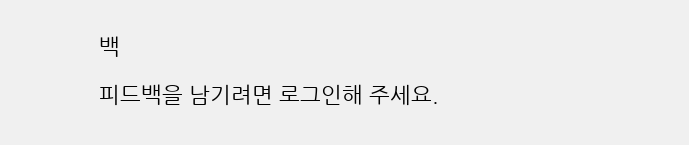백

피드백을 남기려면 로그인해 주세요.